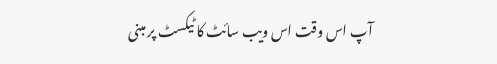آپ اس وقت اس ویب سائٹ کا ٹیکسٹ پر مبنی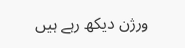ورژن دیکھ رہے ہیں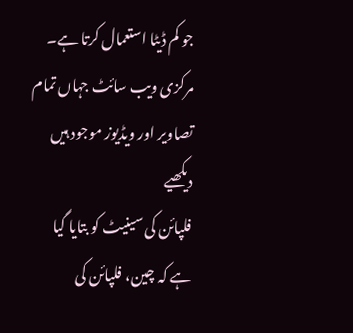جو کم ڈیٹا استعمال کرتا ہے۔ مرکزی ویب سائٹ جہاں تمام تصاویر اور ویڈیوز موجود ہیں دیکھیے
فلپائن کی سینیٹ کو بتایا گیا ہے کہ چین، فلپائن کی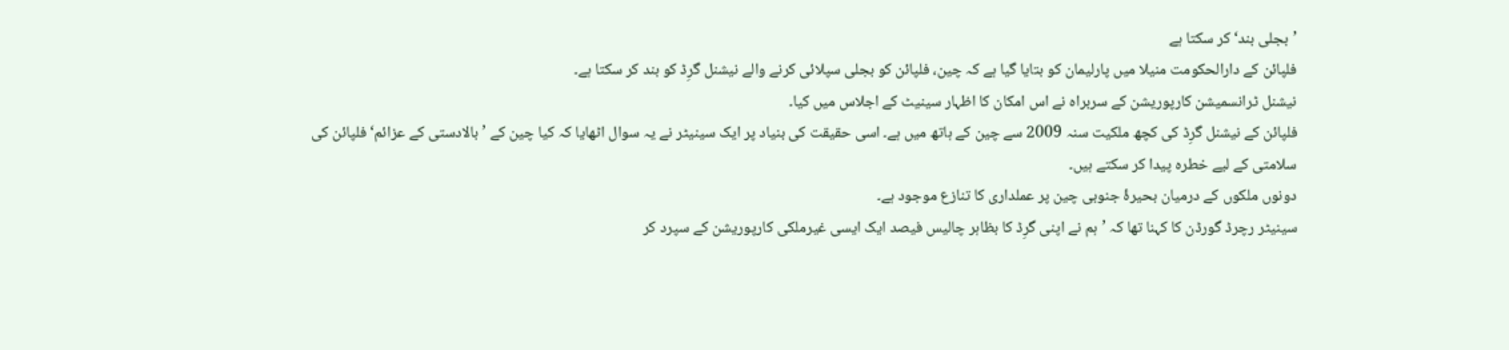’بجلی بند‘ کر سکتا ہے
فلپائن کے دارالحکومت منیلا میں پارلیمان کو بتایا گیا ہے کہ چین، فلپائن کو بجلی سپلائی کرنے والے نیشنل گرِڈ کو بند کر سکتا ہے۔
نیشنل ٹرانسمیشن کارپوریشن کے سربراہ نے اس امکان کا اظہار سینیٹ کے اجلاس میں کیا۔
فلپائن کے نیشنل گرِڈ کی کچھ ملکیت سنہ 2009 سے چین کے ہاتھ میں ہے۔ اسی حقیقت کی بنیاد پر ایک سینیٹر نے یہ سوال اٹھایا کہ کیا چین کے ’بالادستی کے عزائم‘ فلپائن کی سلامتی کے لیے خطرہ پیدا کر سکتے ہیں۔
دونوں ملکوں کے درمیان بحیرۂ جنوبی چین پر عملداری کا تنازع موجود ہے۔
سینیٹر رچرڈ گورڈن کا کہنا تھا کہ ’ہم نے اپنی گرِڈ کا بظاہر چالیس فیصد ایک ایسی غیرملکی کارپوریشن کے سپرد کر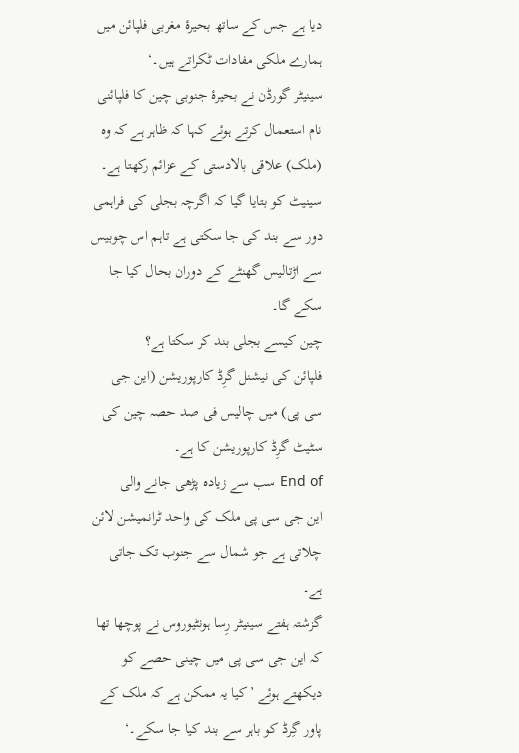دیا ہے جس کے ساتھ بحیرۂ مغربی فلپائن میں ہمارے ملکی مفادات ٹکراتے ہیں۔‘
سینیٹر گورڈن نے بحیرۂ جنوبی چین کا فلپائنی نام استعمال کرتے ہوئے کہا کہ ظاہر ہے کہ وہ (ملک) علاقی بالادستی کے عزائم رکھتا ہے۔
سینیٹ کو بتایا گیا کہ اگرچہ بجلی کی فراہمی دور سے بند کی جا سکتی ہے تاہم اس چوبیس سے اڑتالیس گھنٹے کے دوران بحال کیا جا سکے گا۔
چین کیسے بجلی بند کر سکتا ہے؟
فلپائن کی نیشنل گرِڈ کارپوریشن (این جی سی پی) میں چالیس فی صد حصہ چین کی سٹیٹ گرِڈ کارپوریشن کا ہے۔
End of سب سے زیادہ پڑھی جانے والی
این جی سی پی ملک کی واحد ٹرانمیشن لائن چلاتی ہے جو شمال سے جنوب تک جاتی ہے۔
گزشتہ ہفتے سینیٹر رِسا ہونٹیوروس نے پوچھا تھا کہ این جی سی پی میں چینی حصے کو دیکھتے ہوئے ’کیا یہ ممکن ہے کہ ملک کے پاور گِرڈ کو باہر سے بند کیا جا سکے۔‘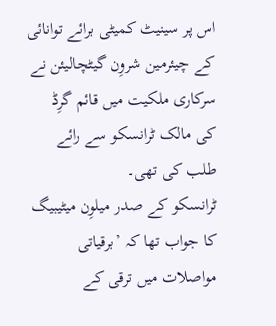اس پر سینیٹ کمیٹی برائے توانائی کے چیئرمین شروِن گیٹچالیئن نے سرکاری ملکیت میں قائم گرِڈ کی مالک ٹرانسکو سے رائے طلب کی تھی۔
ٹرانسکو کے صدر میلوِن میٹیبیگ کا جواب تھا کہ ’برقیاتی مواصلات میں ترقی کے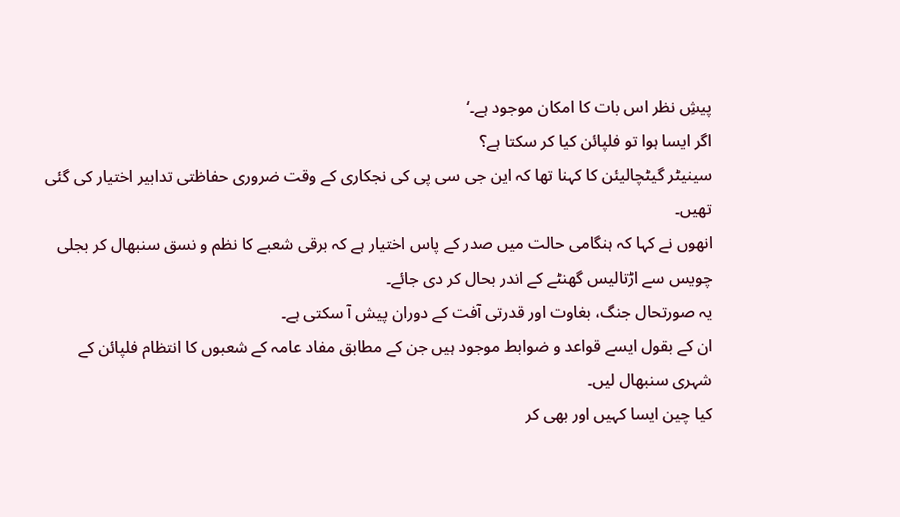پیشِ نظر اس بات کا امکان موجود ہے۔‘
اگر ایسا ہوا تو فلپائن کیا کر سکتا ہے؟
سینیٹر گیٹچالیئن کا کہنا تھا کہ این جی سی پی کی نجکاری کے وقت ضروری حفاظتی تدابیر اختیار کی گئی تھیں۔
انھوں نے کہا کہ ہنگامی حالت میں صدر کے پاس اختیار ہے کہ برقی شعبے کا نظم و نسق سنبھال کر بجلی چویس سے اڑتالیس گھنٹے کے اندر بحال کر دی جائے۔
یہ صورتحال جنگ، بغاوت اور قدرتی آفت کے دوران پیش آ سکتی ہے۔
ان کے بقول ایسے قواعد و ضوابط موجود ہیں جن کے مطابق مفاد عامہ کے شعبوں کا انتظام فلپائن کے شہری سنبھال لیں۔
کیا چین ایسا کہیں اور بھی کر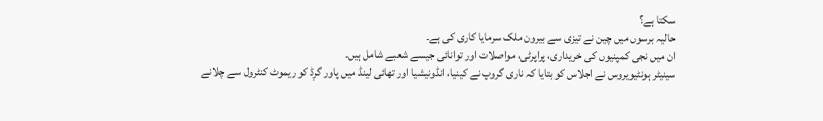سکتا ہے؟
حالیہ برسوں میں چین نے تیزی سے بیرون ملک سرمایا کاری کی ہے۔
ان میں نجی کمپنیوں کی خریداری، پراپرٹی، مواصلات اور توانائی جیسے شعبے شامل ہیں۔
سینیٹر ہونٹیویروس نے اجلاس کو بتایا کہ ناری گروپ نے کینیا، انڈونیشیا اور تھائی لینڈ میں پاور گرِڈ کو ریموٹ کنٹرول سے چلانے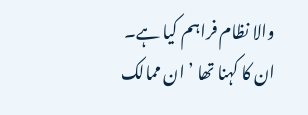والا نظام فراہم کیا ہے۔
ان کا کہنا تھا ’ان ممالک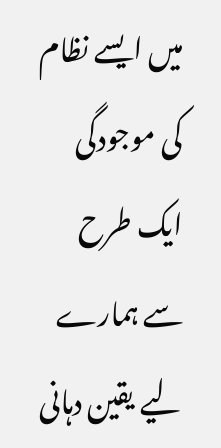میں ایسے نظام کی موجودگی ایک طرح سے ہمارے لیے یقین دہانی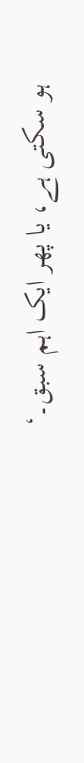ہو سکتی ہے، یا پھر ایک اہم سبق۔‘